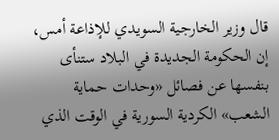قال وزير الخارجية السويدي للإذاعة أمس، إن الحكومة الجديدة في البلاد ستنأى بنفسها عن فصائل «وحدات حماية الشعب» الكردية السورية في الوقت الذي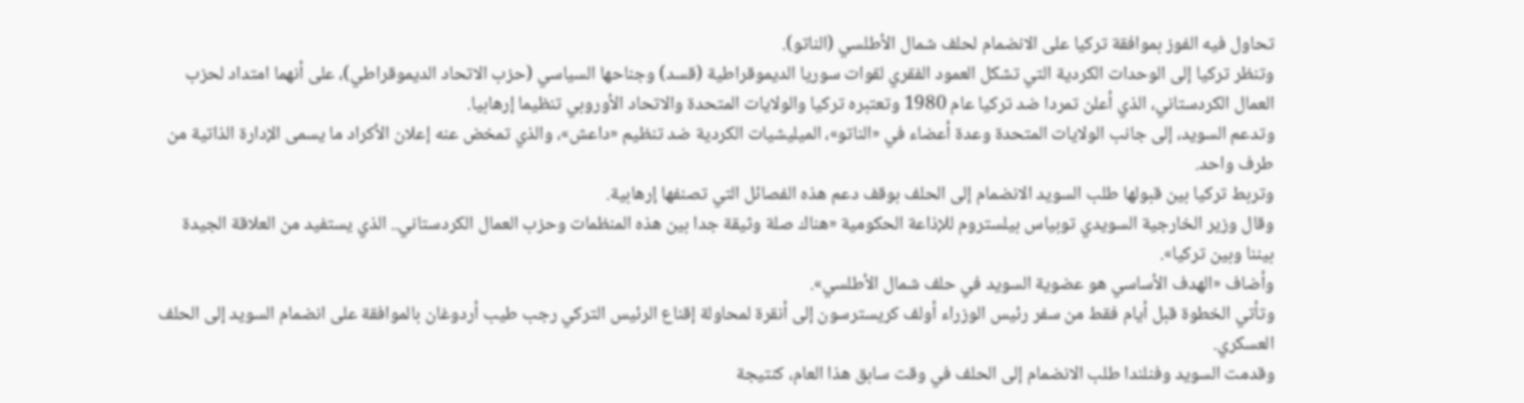تحاول فيه الفوز بموافقة تركيا على الانضمام لحلف شمال الأطلسي (الناتو).
وتنظر تركيا إلى الوحدات الكردية التي تشكل العمود الفقري لقوات سوريا الديموقراطية (قسد) وجناحها السياسي (حزب الاتحاد الديموقراطي)، على أنهما امتداد لحزب العمال الكردستاني، الذي أعلن تمردا ضد تركيا عام 1980 وتعتبره تركيا والولايات المتحدة والاتحاد الأوروبي تنظيما إرهابيا.
وتدعم السويد، إلى جانب الولايات المتحدة وعدة أعضاء في «الناتو»، الميليشيات الكردية ضد تنظيم «داعش»، والذي تمخض عنه إعلان الأكراد ما يسمى الإدارة الذاتية من طرف واحد.
وتربط تركيا بين قبولها طلب السويد الانضمام إلى الحلف بوقف دعم هذه الفصائل التي تصنفها إرهابية.
وقال وزير الخارجية السويدي توبياس بيلستروم للإذاعة الحكومية «هناك صلة وثيقة جدا بين هذه المنظمات وحزب العمال الكردستاني.. الذي يستفيد من العلاقة الجيدة بيننا وبين تركيا».
وأضاف «الهدف الأساسي هو عضوية السويد في حلف شمال الأطلسي».
وتأتي الخطوة قبل أيام فقط من سفر رئيس الوزراء أولف كريسترسون إلى أنقرة لمحاولة إقناع الرئيس التركي رجب طيب أردوغان بالموافقة على انضمام السويد إلى الحلف العسكري.
وقدمت السويد وفنلندا طلب الانضمام إلى الحلف في وقت سابق هذا العام، كنتيجة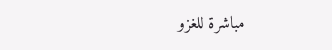مباشرة للغزو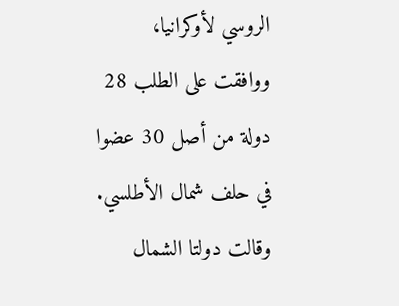الروسي لأوكرانيا، ووافقت على الطلب 28 دولة من أصل 30 عضوا في حلف شمال الأطلسي. وقالت دولتا الشمال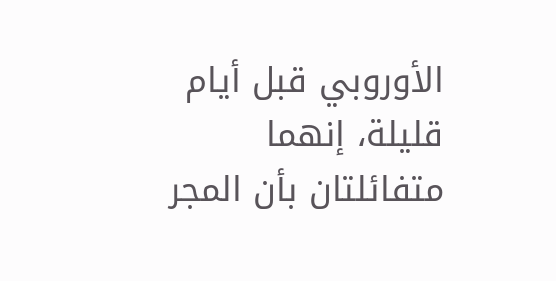الأوروبي قبل أيام قليلة، إنهما متفائلتان بأن المجر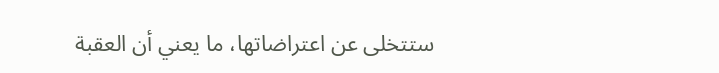ستتخلى عن اعتراضاتها، ما يعني أن العقبة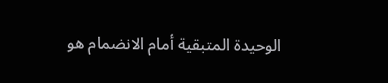الوحيدة المتبقية أمام الانضمام هو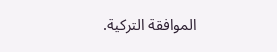الموافقة التركية.